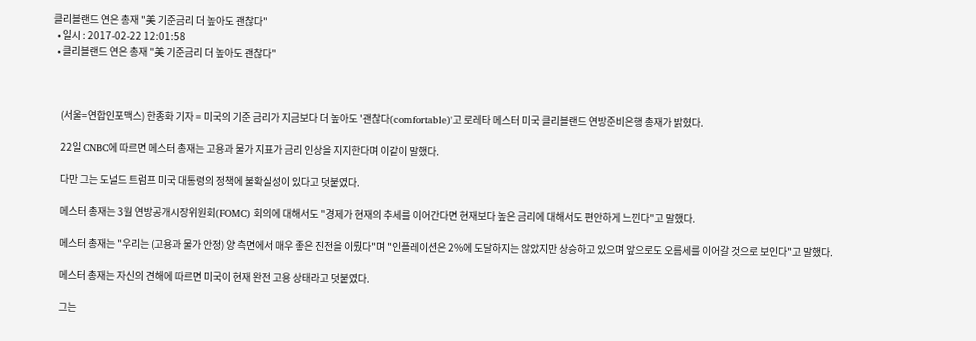클리블랜드 연은 총재 "美 기준금리 더 높아도 괜찮다"
  • 일시 : 2017-02-22 12:01:58
  • 클리블랜드 연은 총재 "美 기준금리 더 높아도 괜찮다"



    (서울=연합인포맥스) 한종화 기자 = 미국의 기준 금리가 지금보다 더 높아도 '괜찮다(comfortable)'고 로레타 메스터 미국 클리블랜드 연방준비은행 총재가 밝혔다.

    22일 CNBC에 따르면 메스터 총재는 고용과 물가 지표가 금리 인상을 지지한다며 이같이 말했다.

    다만 그는 도널드 트럼프 미국 대통령의 정책에 불확실성이 있다고 덧붙였다.

    메스터 총재는 3월 연방공개시장위원회(FOMC) 회의에 대해서도 "경제가 현재의 추세를 이어간다면 현재보다 높은 금리에 대해서도 편안하게 느낀다"고 말했다.

    메스터 총재는 "우리는 (고용과 물가 안정) 양 측면에서 매우 좋은 진전을 이뤘다"며 "인플레이션은 2%에 도달하지는 않았지만 상승하고 있으며 앞으로도 오름세를 이어갈 것으로 보인다"고 말했다.

    메스터 총재는 자신의 견해에 따르면 미국이 현재 완전 고용 상태라고 덧붙였다.

    그는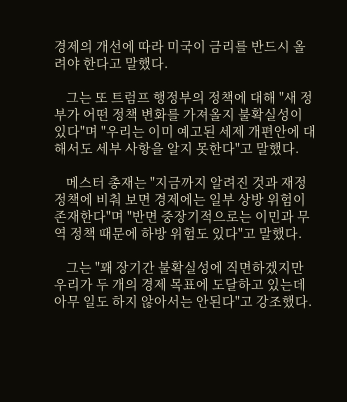경제의 개선에 따라 미국이 금리를 반드시 올려야 한다고 말했다.

    그는 또 트럼프 행정부의 정책에 대해 "새 정부가 어떤 정책 변화를 가져올지 불확실성이 있다"며 "우리는 이미 예고된 세제 개편안에 대해서도 세부 사항을 알지 못한다"고 말했다.

    메스터 총재는 "지금까지 알려진 것과 재정 정책에 비춰 보면 경제에는 일부 상방 위험이 존재한다"며 "반면 중장기적으로는 이민과 무역 정책 때문에 하방 위험도 있다"고 말했다.

    그는 "꽤 장기간 불확실성에 직면하겠지만 우리가 두 개의 경제 목표에 도달하고 있는데 아무 일도 하지 않아서는 안된다"고 강조했다.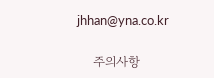jhhan@yna.co.kr

    주의사항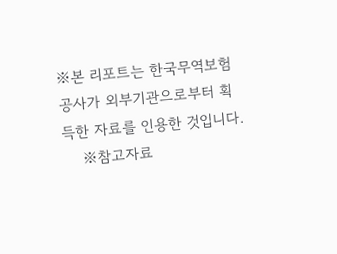※본 리포트는 한국무역보험공사가 외부기관으로부터 획득한 자료를 인용한 것입니다.
    ※참고자료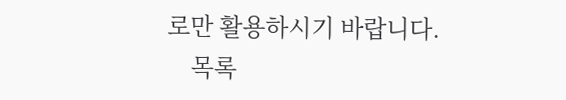로만 활용하시기 바랍니다.
    목록